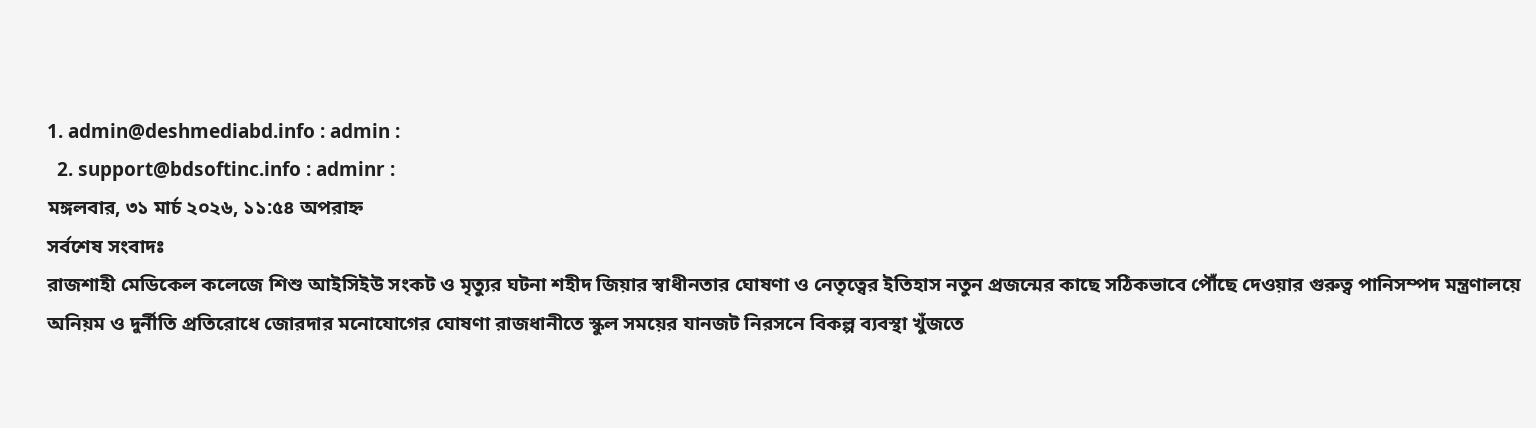1. admin@deshmediabd.info : admin :
  2. support@bdsoftinc.info : adminr :
মঙ্গলবার, ৩১ মার্চ ২০২৬, ১১:৫৪ অপরাহ্ন
সর্বশেষ সংবাদঃ
রাজশাহী মেডিকেল কলেজে শিশু আইসিইউ সংকট ও মৃত্যুর ঘটনা শহীদ জিয়ার স্বাধীনতার ঘোষণা ও নেতৃত্বের ইতিহাস নতুন প্রজন্মের কাছে সঠিকভাবে পৌঁছে দেওয়ার গুরুত্ব পানিসম্পদ মন্ত্রণালয়ে অনিয়ম ও দুর্নীতি প্রতিরোধে জোরদার মনোযোগের ঘোষণা রাজধানীতে স্কুল সময়ের যানজট নিরসনে বিকল্প ব্যবস্থা খুঁজতে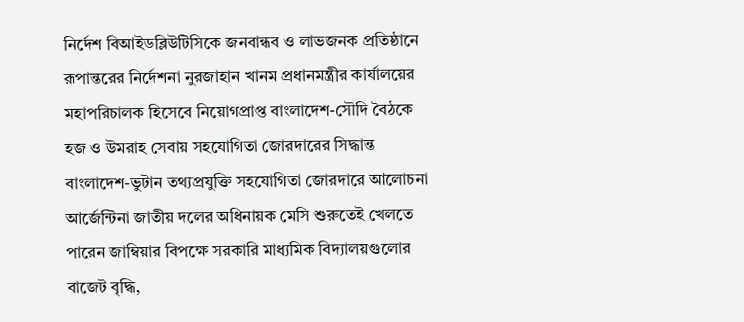নির্দেশ বিআইডব্লিউটিসিকে জনবান্ধব ও লাভজনক প্রতিষ্ঠানে রূপান্তরের নির্দেশনা নুরজাহান খানম প্রধানমন্ত্রীর কার্যালয়ের মহাপরিচালক হিসেবে নিয়োগপ্রাপ্ত বাংলাদেশ-সৌদি বৈঠকে হজ ও উমরাহ সেবায় সহযোগিতা জোরদারের সিদ্ধান্ত বাংলাদেশ-ভুটান তথ্যপ্রযুক্তি সহযোগিতা জোরদারে আলোচনা আর্জেন্টিনা জাতীয় দলের অধিনায়ক মেসি শুরুতেই খেলতে পারেন জাম্বিয়ার বিপক্ষে সরকারি মাধ্যমিক বিদ্যালয়গুলোর বাজেট বৃদ্ধি,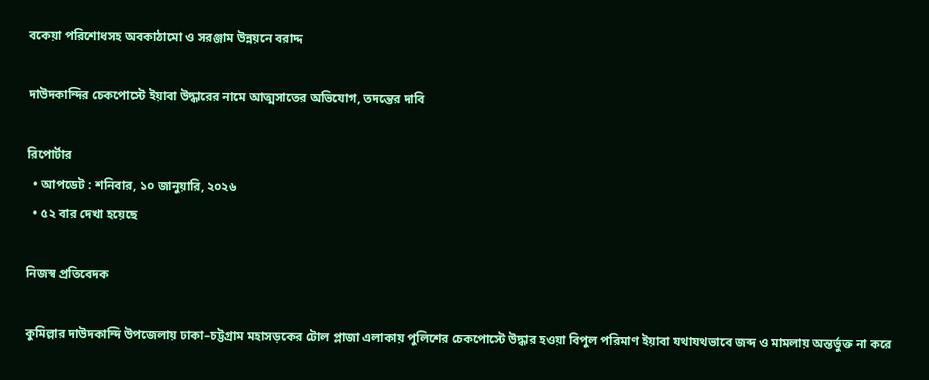বকেয়া পরিশোধসহ অবকাঠামো ও সরঞ্জাম উন্নয়নে বরাদ্দ

দাউদকান্দির চেকপোস্টে ইয়াবা উদ্ধারের নামে আত্মসাতের অভিযোগ, তদন্তের দাবি

রিপোর্টার
  • আপডেট : শনিবার, ১০ জানুয়ারি, ২০২৬
  • ৫২ বার দেখা হয়েছে

নিজস্ব প্রতিবেদক

কুমিল্লার দাউদকান্দি উপজেলায় ঢাকা–চট্টগ্রাম মহাসড়কের টোল প্লাজা এলাকায় পুলিশের চেকপোস্টে উদ্ধার হওয়া বিপুল পরিমাণ ইয়াবা যথাযথভাবে জব্দ ও মামলায় অন্তর্ভুক্ত না করে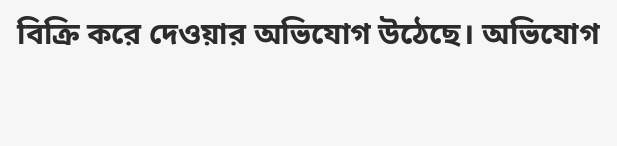বিক্রি করে দেওয়ার অভিযোগ উঠেছে। অভিযোগ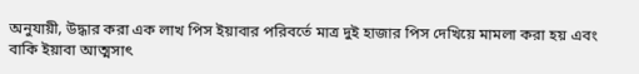অনুযায়ী, উদ্ধার করা এক লাখ পিস ইয়াবার পরিবর্তে মাত্র দুই হাজার পিস দেখিয়ে মামলা করা হয় এবং বাকি ইয়াবা আত্মসাৎ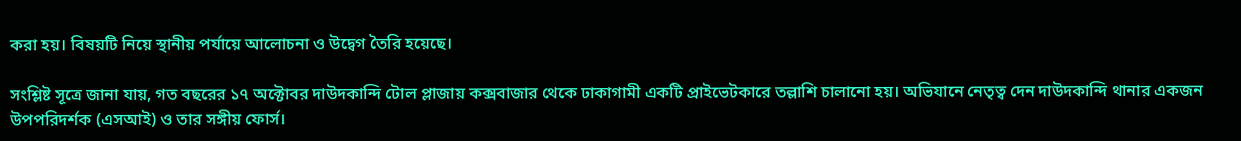করা হয়। বিষয়টি নিয়ে স্থানীয় পর্যায়ে আলোচনা ও উদ্বেগ তৈরি হয়েছে।

সংশ্লিষ্ট সূত্রে জানা যায়, গত বছরের ১৭ অক্টোবর দাউদকান্দি টোল প্লাজায় কক্সবাজার থেকে ঢাকাগামী একটি প্রাইভেটকারে তল্লাশি চালানো হয়। অভিযানে নেতৃত্ব দেন দাউদকান্দি থানার একজন উপপরিদর্শক (এসআই) ও তার সঙ্গীয় ফোর্স।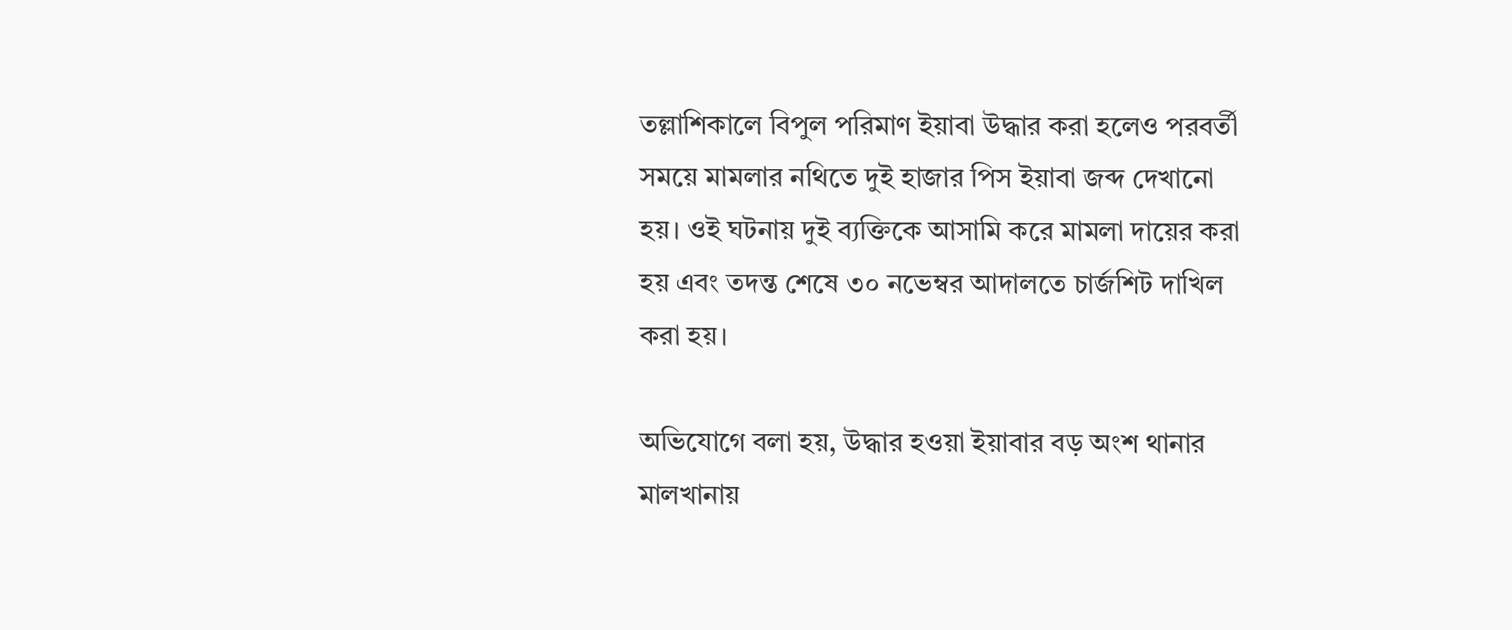তল্লাশিকালে বিপুল পরিমাণ ইয়াবা উদ্ধার করা হলেও পরবর্তী সময়ে মামলার নথিতে দুই হাজার পিস ইয়াবা জব্দ দেখানো হয়। ওই ঘটনায় দুই ব্যক্তিকে আসামি করে মামলা দায়ের করা হয় এবং তদন্ত শেষে ৩০ নভেম্বর আদালতে চার্জশিট দাখিল করা হয়।

অভিযোগে বলা হয়, উদ্ধার হওয়া ইয়াবার বড় অংশ থানার মালখানায়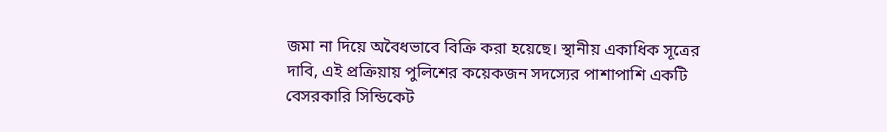জমা না দিয়ে অবৈধভাবে বিক্রি করা হয়েছে। স্থানীয় একাধিক সূত্রের দাবি, এই প্রক্রিয়ায় পুলিশের কয়েকজন সদস্যের পাশাপাশি একটি বেসরকারি সিন্ডিকেট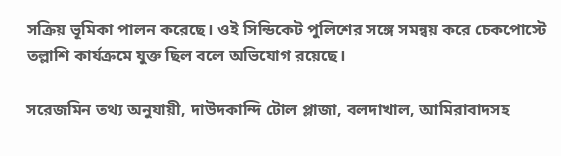সক্রিয় ভূমিকা পালন করেছে। ওই সিন্ডিকেট পুলিশের সঙ্গে সমন্বয় করে চেকপোস্টে তল্লাশি কার্যক্রমে যুক্ত ছিল বলে অভিযোগ রয়েছে।

সরেজমিন তথ্য অনুযায়ী, দাউদকান্দি টোল প্লাজা, বলদাখাল, আমিরাবাদসহ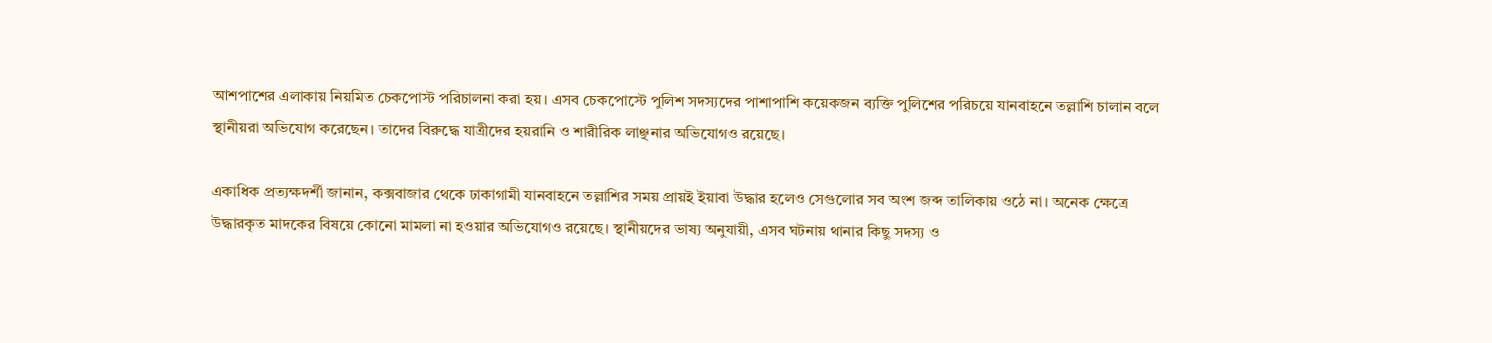আশপাশের এলাকায় নিয়মিত চেকপোস্ট পরিচালনা করা হয়। এসব চেকপোস্টে পুলিশ সদস্যদের পাশাপাশি কয়েকজন ব্যক্তি পুলিশের পরিচয়ে যানবাহনে তল্লাশি চালান বলে স্থানীয়রা অভিযোগ করেছেন। তাদের বিরুদ্ধে যাত্রীদের হয়রানি ও শারীরিক লাঞ্ছনার অভিযোগও রয়েছে।

একাধিক প্রত্যক্ষদর্শী জানান, কক্সবাজার থেকে ঢাকাগামী যানবাহনে তল্লাশির সময় প্রায়ই ইয়াবা উদ্ধার হলেও সেগুলোর সব অংশ জব্দ তালিকায় ওঠে না। অনেক ক্ষেত্রে উদ্ধারকৃত মাদকের বিষয়ে কোনো মামলা না হওয়ার অভিযোগও রয়েছে। স্থানীয়দের ভাষ্য অনুযায়ী, এসব ঘটনায় থানার কিছু সদস্য ও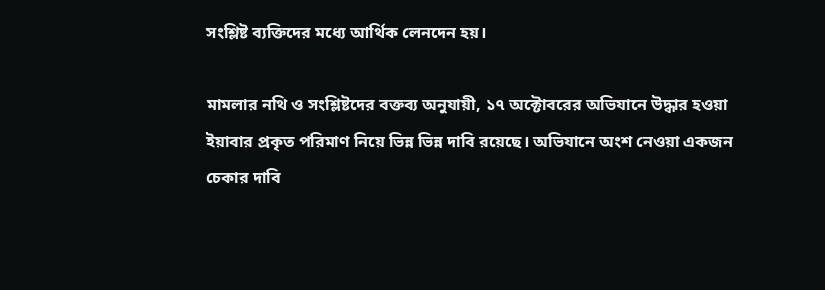সংশ্লিষ্ট ব্যক্তিদের মধ্যে আর্থিক লেনদেন হয়।

মামলার নথি ও সংশ্লিষ্টদের বক্তব্য অনুযায়ী, ১৭ অক্টোবরের অভিযানে উদ্ধার হওয়া ইয়াবার প্রকৃত পরিমাণ নিয়ে ভিন্ন ভিন্ন দাবি রয়েছে। অভিযানে অংশ নেওয়া একজন চেকার দাবি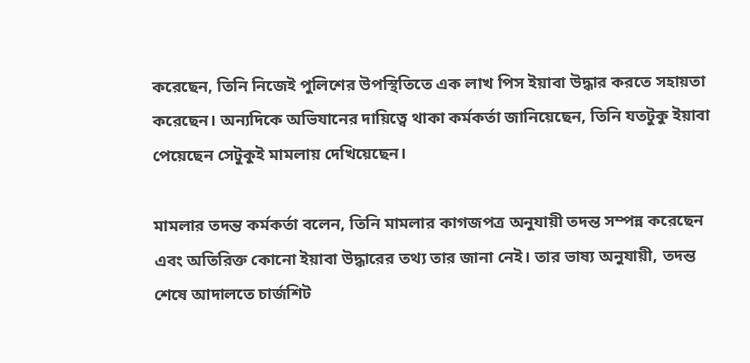করেছেন, তিনি নিজেই পুলিশের উপস্থিতিতে এক লাখ পিস ইয়াবা উদ্ধার করতে সহায়তা করেছেন। অন্যদিকে অভিযানের দায়িত্বে থাকা কর্মকর্তা জানিয়েছেন, তিনি যতটুকু ইয়াবা পেয়েছেন সেটুকুই মামলায় দেখিয়েছেন।

মামলার তদন্ত কর্মকর্তা বলেন, তিনি মামলার কাগজপত্র অনুযায়ী তদন্ত সম্পন্ন করেছেন এবং অতিরিক্ত কোনো ইয়াবা উদ্ধারের তথ্য তার জানা নেই। তার ভাষ্য অনুযায়ী, তদন্ত শেষে আদালতে চার্জশিট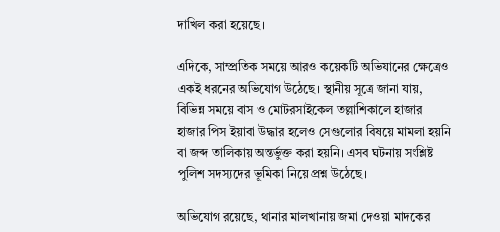দাখিল করা হয়েছে।

এদিকে, সাম্প্রতিক সময়ে আরও কয়েকটি অভিযানের ক্ষেত্রেও একই ধরনের অভিযোগ উঠেছে। স্থানীয় সূত্রে জানা যায়, বিভিন্ন সময়ে বাস ও মোটরসাইকেল তল্লাশিকালে হাজার হাজার পিস ইয়াবা উদ্ধার হলেও সেগুলোর বিষয়ে মামলা হয়নি বা জব্দ তালিকায় অন্তর্ভুক্ত করা হয়নি। এসব ঘটনায় সংশ্লিষ্ট পুলিশ সদস্যদের ভূমিকা নিয়ে প্রশ্ন উঠেছে।

অভিযোগ রয়েছে, থানার মালখানায় জমা দেওয়া মাদকের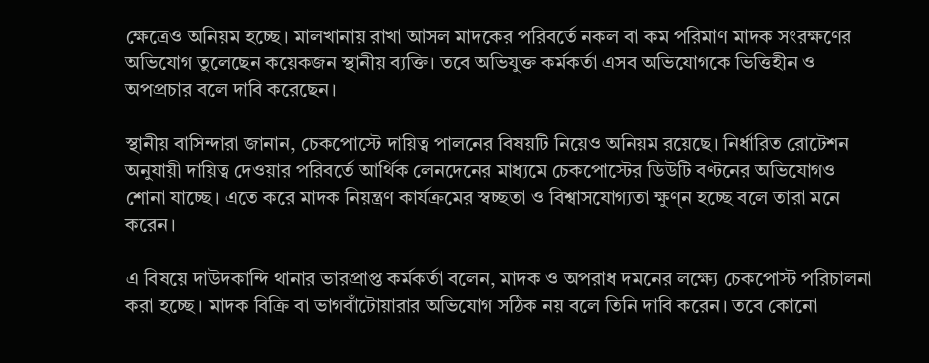ক্ষেত্রেও অনিয়ম হচ্ছে। মালখানায় রাখা আসল মাদকের পরিবর্তে নকল বা কম পরিমাণ মাদক সংরক্ষণের অভিযোগ তুলেছেন কয়েকজন স্থানীয় ব্যক্তি। তবে অভিযুক্ত কর্মকর্তা এসব অভিযোগকে ভিত্তিহীন ও অপপ্রচার বলে দাবি করেছেন।

স্থানীয় বাসিন্দারা জানান, চেকপোস্টে দায়িত্ব পালনের বিষয়টি নিয়েও অনিয়ম রয়েছে। নির্ধারিত রোটেশন অনুযায়ী দায়িত্ব দেওয়ার পরিবর্তে আর্থিক লেনদেনের মাধ্যমে চেকপোস্টের ডিউটি বণ্টনের অভিযোগও শোনা যাচ্ছে। এতে করে মাদক নিয়ন্ত্রণ কার্যক্রমের স্বচ্ছতা ও বিশ্বাসযোগ্যতা ক্ষুণ্ন হচ্ছে বলে তারা মনে করেন।

এ বিষয়ে দাউদকান্দি থানার ভারপ্রাপ্ত কর্মকর্তা বলেন, মাদক ও অপরাধ দমনের লক্ষ্যে চেকপোস্ট পরিচালনা করা হচ্ছে। মাদক বিক্রি বা ভাগবাঁটোয়ারার অভিযোগ সঠিক নয় বলে তিনি দাবি করেন। তবে কোনো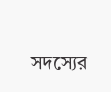সদস্যের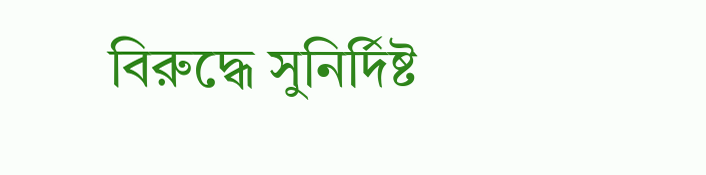বিরুদ্ধে সুনির্দিষ্ট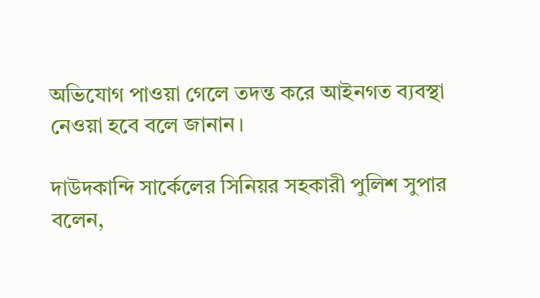অভিযোগ পাওয়া গেলে তদন্ত করে আইনগত ব্যবস্থা নেওয়া হবে বলে জানান।

দাউদকান্দি সার্কেলের সিনিয়র সহকারী পুলিশ সুপার বলেন,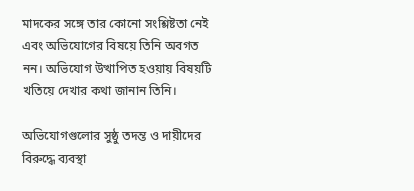মাদকের সঙ্গে তার কোনো সংশ্লিষ্টতা নেই এবং অভিযোগের বিষয়ে তিনি অবগত নন। অভিযোগ উত্থাপিত হওয়ায় বিষয়টি খতিয়ে দেখার কথা জানান তিনি।

অভিযোগগুলোর সুষ্ঠু তদন্ত ও দায়ীদের বিরুদ্ধে ব্যবস্থা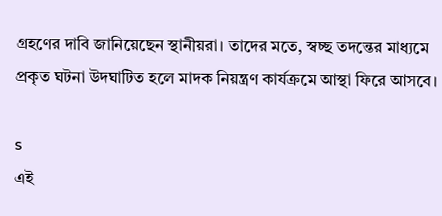গ্রহণের দাবি জানিয়েছেন স্থানীয়রা। তাদের মতে, স্বচ্ছ তদন্তের মাধ্যমে প্রকৃত ঘটনা উদঘাটিত হলে মাদক নিয়ন্ত্রণ কার্যক্রমে আস্থা ফিরে আসবে।

s
এই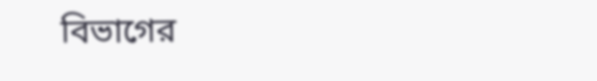বিভাগের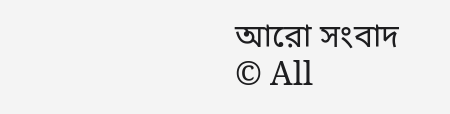আরো সংবাদ
© All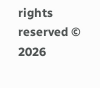rights reserved © 2026